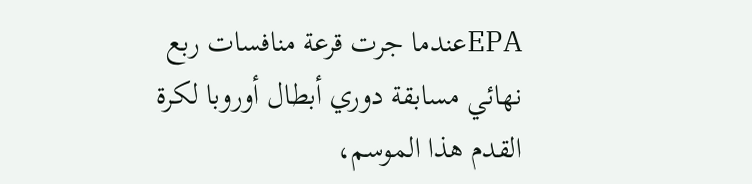EPAعندما جرت قرعة منافسات ربع نهائي مسابقة دوري أبطال أوروبا لكرة القدم هذا الموسم،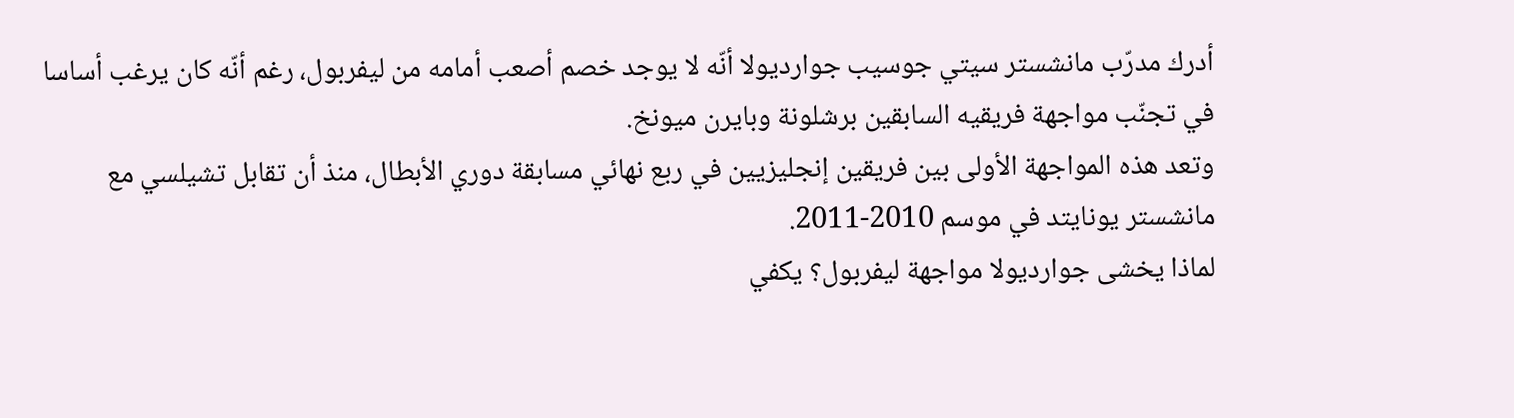أدرك مدرّب مانشستر سيتي جوسيب جوارديولا أنّه لا يوجد خصم أصعب أمامه من ليفربول، رغم أنّه كان يرغب أساسا في تجنّب مواجهة فريقيه السابقين برشلونة وبايرن ميونخ.
وتعد هذه المواجهة الأولى بين فريقين إنجليزيين في ربع نهائي مسابقة دوري الأبطال، منذ أن تقابل تشيلسي مع مانشستر يونايتد في موسم 2010-2011.
لماذا يخشى جوارديولا مواجهة ليفربول؟ يكفي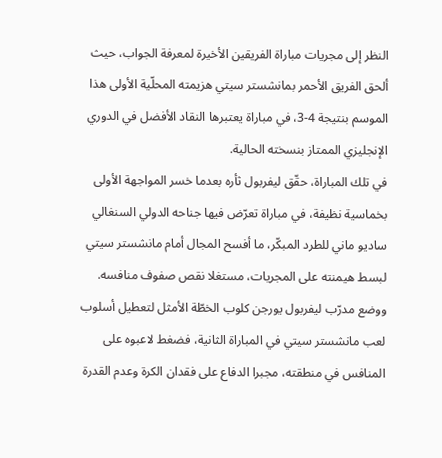النظر إلى مجريات مباراة الفريقين الأخيرة لمعرفة الجواب، حيث ألحق الفريق الأحمر بمانشستر سيتي هزيمته المحلّية الأولى هذا الموسم بنتيجة 4-3، في مباراة يعتبرها النقاد الأفضل في الدوري الإنجليزي الممتاز بنسخته الحالية.
في تلك المباراة، حقّق ليفربول ثأره بعدما خسر المواجهة الأولى بخماسية نظيفة، في مباراة تعرّض فيها جناحه الدولي السنغالي ساديو ماني للطرد المبكّر، ما أفسح المجال أمام مانشستر سيتي لبسط هيمنته على المجريات، مستغلا نقص صفوف منافسه.
ووضع مدرّب ليفربول يورجن كلوب الخطّة الأمثل لتعطيل أسلوب لعب مانشستر سيتي في المباراة الثانية، فضغط لاعبوه على المنافس في منطقته، مجبرا الدفاع على فقدان الكرة وعدم القدرة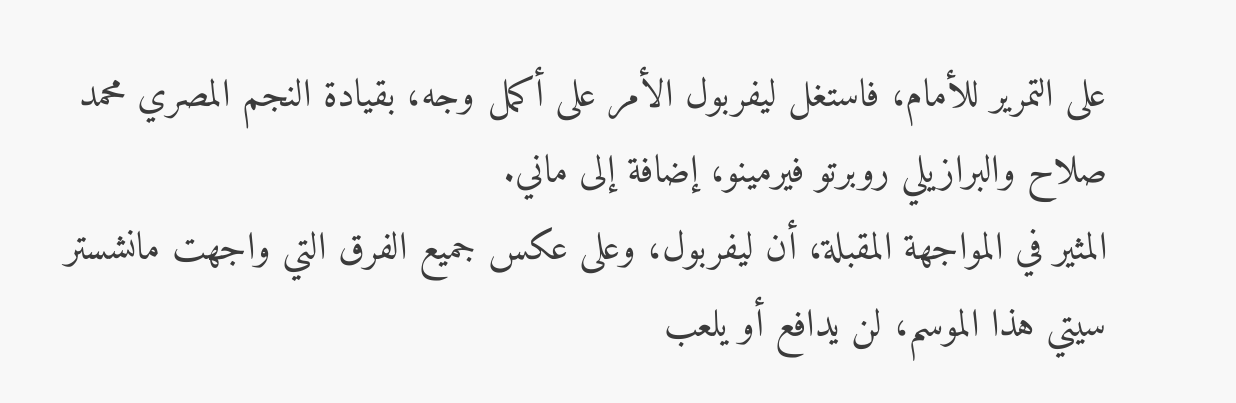على التمرير للأمام، فاستغل ليفربول الأمر على أكمل وجه، بقيادة النجم المصري محمد صلاح والبرازيلي روبرتو فيرمينو، إضافة إلى ماني.
المثير في المواجهة المقبلة، أن ليفربول، وعلى عكس جميع الفرق التي واجهت مانشستر سيتي هذا الموسم، لن يدافع أو يلعب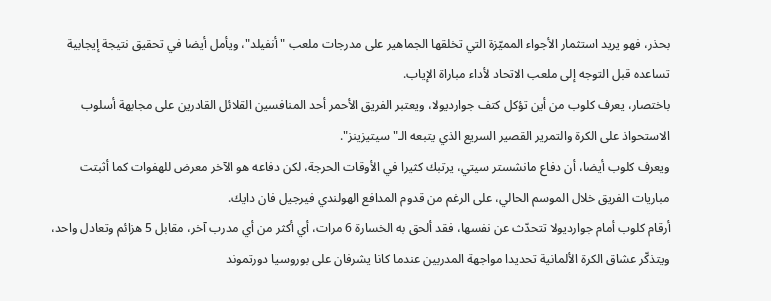بحذر، فهو يريد استثمار الأجواء المميّزة التي تخلقها الجماهير على مدرجات ملعب "أنفيلد"، ويأمل أيضا في تحقيق نتيجة إيجابية تساعده قبل التوجه إلى ملعب الاتحاد لأداء مباراة الإياب.
باختصار، يعرف كلوب من أين تؤكل كتف جوارديولا، ويعتبر الفريق الأحمر أحد المنافسين القلائل القادرين على مجابهة أسلوب الاستحواذ على الكرة والتمرير القصير السريع الذي يتبعه الـ"سيتيزينز".
ويعرف كلوب أيضا، أن دفاع مانشستر سيتي، يرتبك كثيرا في الأوقات الحرجة، لكن دفاعه هو الآخر معرض للهفوات كما أثبتت مباريات الفريق خلال الموسم الحالي، على الرغم من قدوم المدافع الهولندي فيرجيل فان دايك.
أرقام كلوب أمام جوارديولا تتحدّث عن نفسها، فقد ألحق به الخسارة 6 مرات، أي أكثر من أي مدرب آخر، مقابل 5 هزائم وتعادل واحد، ويتذكّر عشاق الكرة الألمانية تحديدا مواجهة المدربين عندما كانا يشرفان على بوروسيا دورتموند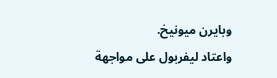وبايرن ميونيخ.
واعتاد ليفربول على مواجهة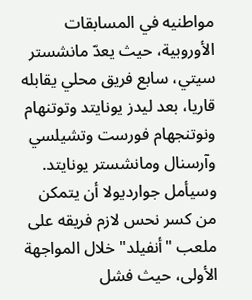مواطنيه في المسابقات الأوروبية، حيث يعدّ مانشستر سيتي، سابع فريق محلي يقابله قاريا، بعد ليدز يونايتد وتوتنهام ونوتنجهام فورست وتشيلسي وآرسنال ومانشستر يونايتد.
وسيأمل جوارديولا أن يتمكن من كسر نحس لازم فريقه على ملعب "أنفيلد" خلال المواجهة الأولى، حيث فشل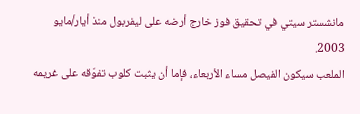مانشستر سيتي في تحقيق فوز خارج أرضه على ليفربول منذ أيار/مايو 2003.
الملعب سيكون الفيصل مساء الأربعاء، فإما أن يثبت كلوب تفوّقه على غريمه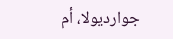جوارديولا، أم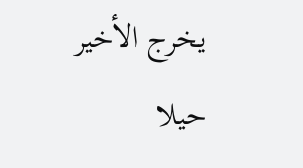يخرج الأخير حيلا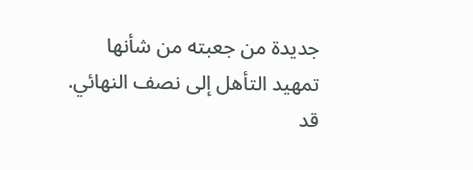جديدة من جعبته من شأنها تمهيد التأهل إلى نصف النهائي.
قد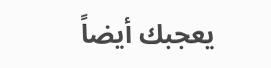يعجبك أيضاً